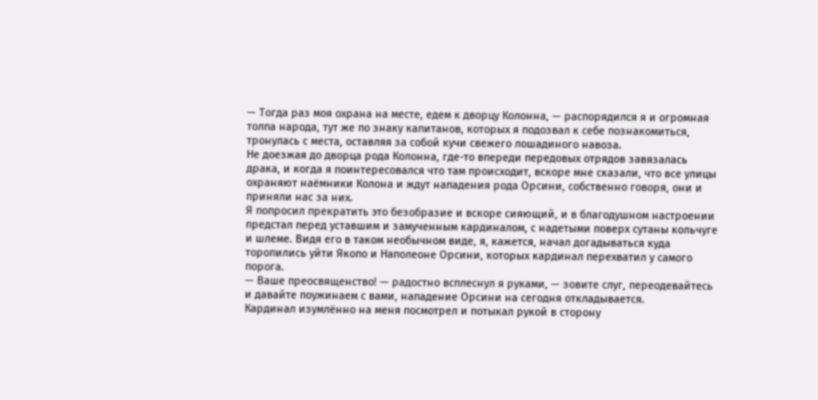— Тогда раз моя охрана на месте, едем к дворцу Колонна, — распорядился я и огромная толпа народа, тут же по знаку капитанов, которых я подозвал к себе познакомиться, тронулась с места, оставляя за собой кучи свежего лошадиного навоза.
Не доезжая до дворца рода Колонна, где-то впереди передовых отрядов завязалась драка, и когда я поинтересовался что там происходит, вскоре мне сказали, что все улицы охраняют наёмники Колона и ждут нападения рода Орсини, собственно говоря, они и приняли нас за них.
Я попросил прекратить это безобразие и вскоре сияющий, и в благодушном настроении предстал перед уставшим и замученным кардиналом, с надетыми поверх сутаны кольчуге и шлеме. Видя его в таком необычном виде, я, кажется, начал догадываться куда торопились уйти Якопо и Наполеоне Орсини, которых кардинал перехватил у самого порога.
— Ваше преосвященство! — радостно всплеснул я руками, — зовите слуг, переодевайтесь и давайте поужинаем с вами, нападение Орсини на сегодня откладывается.
Кардинал изумлённо на меня посмотрел и потыкал рукой в сторону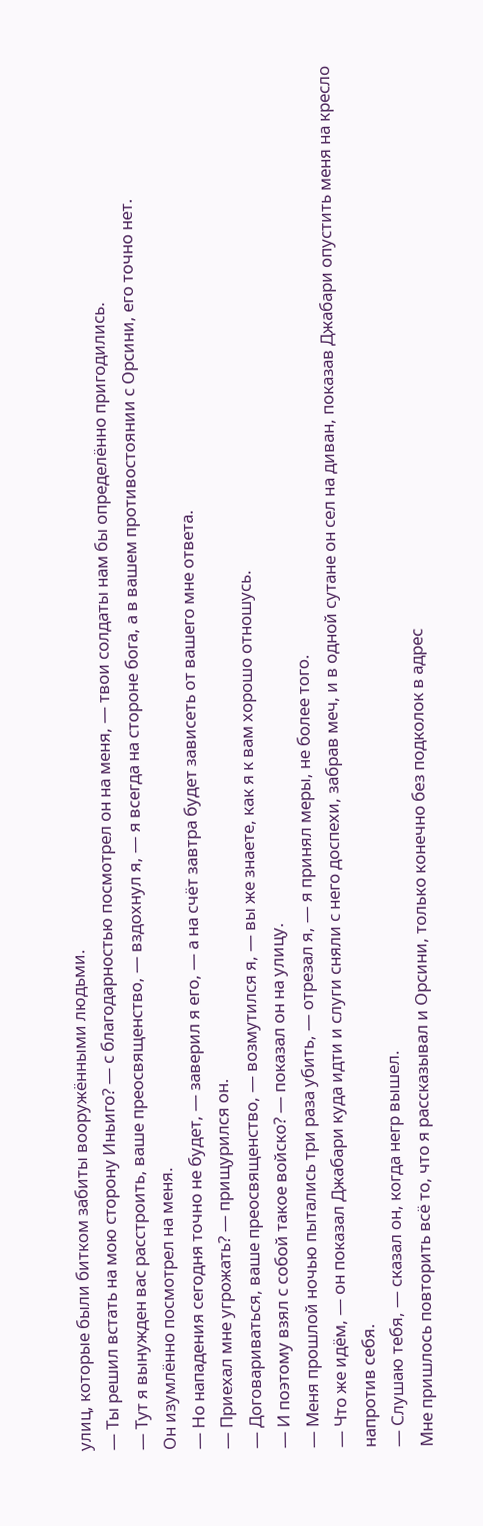улиц, которые были битком забиты вооружёнными людьми.
— Ты решил встать на мою сторону Иньиго? — с благодарностью посмотрел он на меня, — твои солдаты нам бы определённо пригодились.
— Тут я вынужден вас расстроить, ваше преосвященство, — вздохнул я, — я всегда на стороне бога, а в вашем противостоянии с Орсини, его точно нет.
Он изумлённо посмотрел на меня.
— Но нападения сегодня точно не будет, — заверил я его, — а на счёт завтра будет зависеть от вашего мне ответа.
— Приехал мне угрожать? — прищурился он.
— Договариваться, ваше преосвященство, — возмутился я, — вы же знаете, как я к вам хорошо отношусь.
— И поэтому взял с собой такое войско? — показал он на улицу.
— Меня прошлой ночью пытались три раза убить, — отрезал я, — я принял меры, не более того.
— Что же идём, — он показал Джабари куда идти и слуги сняли с него доспехи, забрав меч, и в одной сутане он сел на диван, показав Джабари опустить меня на кресло напротив себя.
— Слушаю тебя, — сказал он, когда негр вышел.
Мне пришлось повторить всё то, что я рассказывал и Орсини, только конечно без подколок в адрес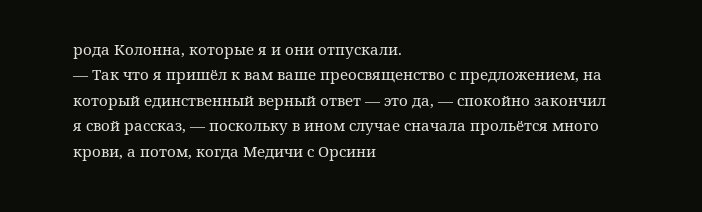рода Колонна, которые я и они отпускали.
— Так что я пришёл к вам ваше преосвященство с предложением, на который единственный верный ответ — это да, — спокойно закончил я свой рассказ, — поскольку в ином случае сначала прольётся много крови, а потом, когда Медичи с Орсини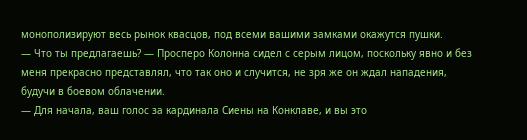монополизируют весь рынок квасцов, под всеми вашими замками окажутся пушки.
— Что ты предлагаешь? — Просперо Колонна сидел с серым лицом, поскольку явно и без меня прекрасно представлял, что так оно и случится, не зря же он ждал нападения, будучи в боевом облачении.
— Для начала, ваш голос за кардинала Сиены на Конклаве, и вы это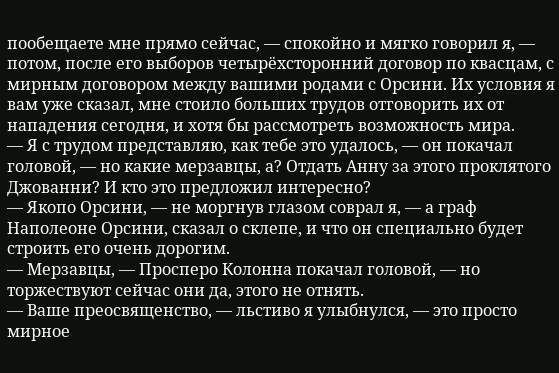пообещаете мне прямо сейчас, — спокойно и мягко говорил я, — потом, после его выборов четырёхсторонний договор по квасцам, с мирным договором между вашими родами с Орсини. Их условия я вам уже сказал, мне стоило больших трудов отговорить их от нападения сегодня, и хотя бы рассмотреть возможность мира.
— Я с трудом представляю, как тебе это удалось, — он покачал головой, — но какие мерзавцы, а? Отдать Анну за этого проклятого Джованни? И кто это предложил интересно?
— Якопо Орсини, — не моргнув глазом соврал я, — а граф Наполеоне Орсини, сказал о склепе, и что он специально будет строить его очень дорогим.
— Мерзавцы, — Просперо Колонна покачал головой, — но торжествуют сейчас они да, этого не отнять.
— Ваше преосвященство, — льстиво я улыбнулся, — это просто мирное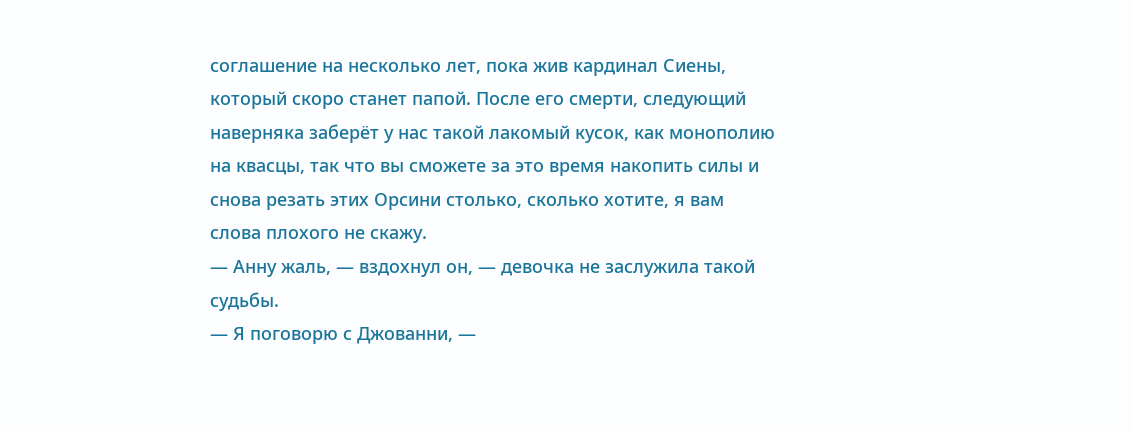соглашение на несколько лет, пока жив кардинал Сиены, который скоро станет папой. После его смерти, следующий наверняка заберёт у нас такой лакомый кусок, как монополию на квасцы, так что вы сможете за это время накопить силы и снова резать этих Орсини столько, сколько хотите, я вам слова плохого не скажу.
— Анну жаль, — вздохнул он, — девочка не заслужила такой судьбы.
— Я поговорю с Джованни, —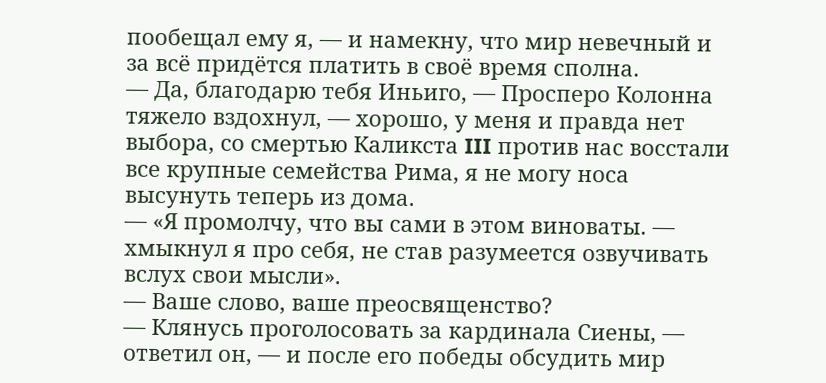пообещал ему я, — и намекну, что мир невечный и за всё придётся платить в своё время сполна.
— Да, благодарю тебя Иньиго, — Просперо Колонна тяжело вздохнул, — хорошо, у меня и правда нет выбора, со смертью Каликста III против нас восстали все крупные семейства Рима, я не могу носа высунуть теперь из дома.
— «Я промолчу, что вы сами в этом виноваты. — хмыкнул я про себя, не став разумеется озвучивать вслух свои мысли».
— Ваше слово, ваше преосвященство?
— Клянусь проголосовать за кардинала Сиены, — ответил он, — и после его победы обсудить мир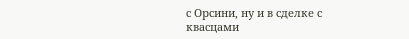с Орсини, ну и в сделке с квасцами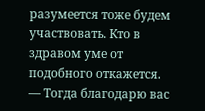разумеется тоже будем участвовать. Кто в здравом уме от подобного откажется.
— Тогда благодарю вас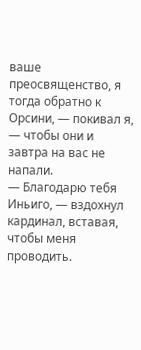ваше преосвященство, я тогда обратно к Орсини, — покивал я, — чтобы они и завтра на вас не напали.
— Благодарю тебя Иньиго, — вздохнул кардинал, вставая, чтобы меня проводить.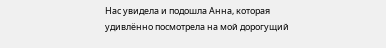Нас увидела и подошла Анна, которая удивлённо посмотрела на мой дорогущий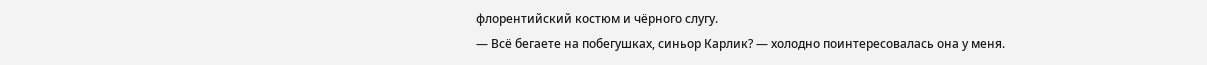флорентийский костюм и чёрного слугу.
— Всё бегаете на побегушках, синьор Карлик? — холодно поинтересовалась она у меня.